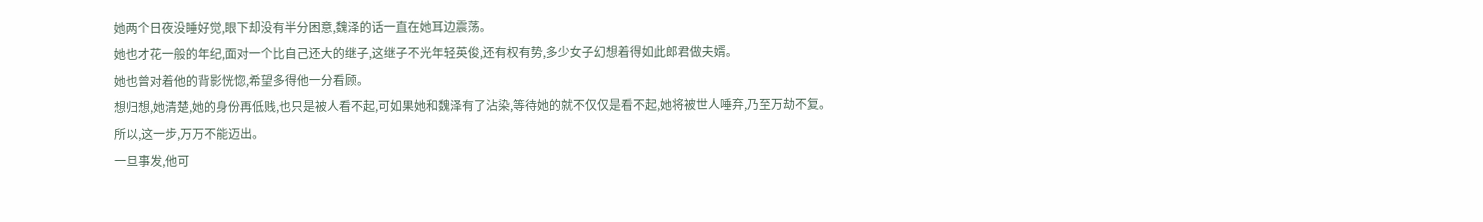她两个日夜没睡好觉,眼下却没有半分困意,魏泽的话一直在她耳边震荡。
她也才花一般的年纪,面对一个比自己还大的继子,这继子不光年轻英俊,还有权有势,多少女子幻想着得如此郎君做夫婿。
她也曾对着他的背影恍惚,希望多得他一分看顾。
想归想,她清楚,她的身份再低贱,也只是被人看不起,可如果她和魏泽有了沾染,等待她的就不仅仅是看不起,她将被世人唾弃,乃至万劫不复。
所以,这一步,万万不能迈出。
一旦事发,他可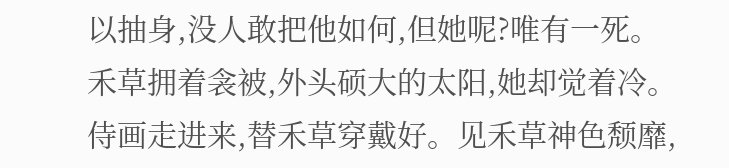以抽身,没人敢把他如何,但她呢?唯有一死。
禾草拥着衾被,外头硕大的太阳,她却觉着冷。
侍画走进来,替禾草穿戴好。见禾草神色颓靡,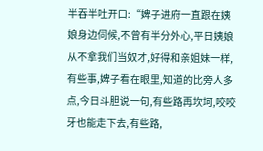半吞半吐开口:“婢子进府一直跟在姨娘身边伺候,不曾有半分外心,平日姨娘从不拿我们当奴才,好得和亲姐妹一样,有些事,婢子看在眼里,知道的比旁人多点,今日斗胆说一句,有些路再坎坷,咬咬牙也能走下去,有些路,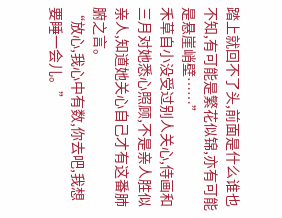踏上就回不了头,前面是什么谁也不知,有可能是繁花似锦,亦有可能是悬崖峭壁……”
禾草自小没受过别人关心,侍画和三月对她悉心照顾,不是亲人胜似亲人,知道她关心自己才有这番肺腑之言。
“放心,我心中有数,你去吧,我想要睡一会儿。”